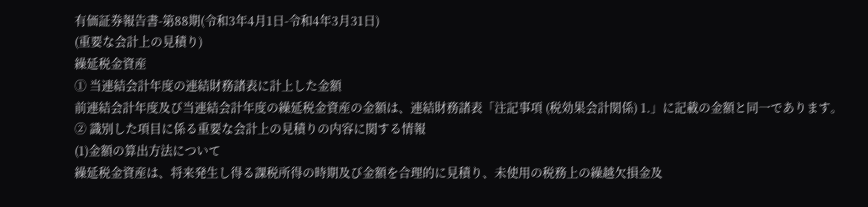有価証券報告書-第88期(令和3年4月1日-令和4年3月31日)
(重要な会計上の見積り)
繰延税金資産
① 当連結会計年度の連結財務諸表に計上した金額
前連結会計年度及び当連結会計年度の繰延税金資産の金額は、連結財務諸表「注記事項 (税効果会計関係) 1.」に記載の金額と同一であります。
② 識別した項目に係る重要な会計上の見積りの内容に関する情報
(1)金額の算出方法について
繰延税金資産は、将来発生し得る課税所得の時期及び金額を合理的に見積り、未使用の税務上の繰越欠損金及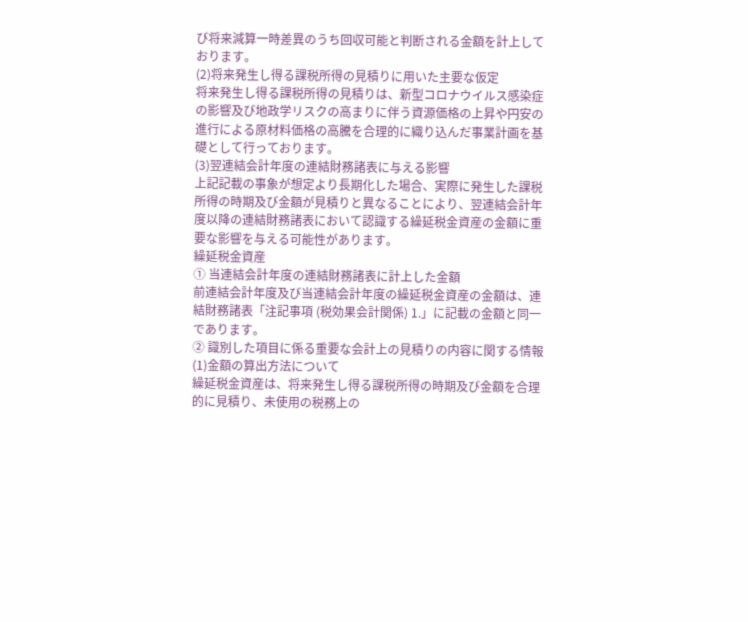び将来減算一時差異のうち回収可能と判断される金額を計上しております。
(2)将来発生し得る課税所得の見積りに用いた主要な仮定
将来発生し得る課税所得の見積りは、新型コロナウイルス感染症の影響及び地政学リスクの高まりに伴う資源価格の上昇や円安の進行による原材料価格の高騰を合理的に織り込んだ事業計画を基礎として行っております。
(3)翌連結会計年度の連結財務諸表に与える影響
上記記載の事象が想定より長期化した場合、実際に発生した課税所得の時期及び金額が見積りと異なることにより、翌連結会計年度以降の連結財務諸表において認識する繰延税金資産の金額に重要な影響を与える可能性があります。
繰延税金資産
① 当連結会計年度の連結財務諸表に計上した金額
前連結会計年度及び当連結会計年度の繰延税金資産の金額は、連結財務諸表「注記事項 (税効果会計関係) 1.」に記載の金額と同一であります。
② 識別した項目に係る重要な会計上の見積りの内容に関する情報
(1)金額の算出方法について
繰延税金資産は、将来発生し得る課税所得の時期及び金額を合理的に見積り、未使用の税務上の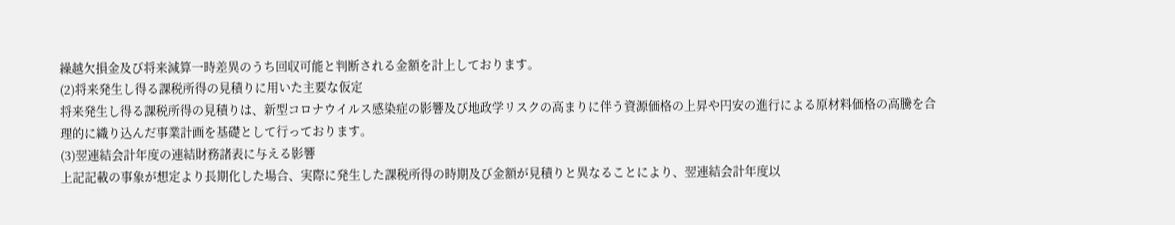繰越欠損金及び将来減算一時差異のうち回収可能と判断される金額を計上しております。
(2)将来発生し得る課税所得の見積りに用いた主要な仮定
将来発生し得る課税所得の見積りは、新型コロナウイルス感染症の影響及び地政学リスクの高まりに伴う資源価格の上昇や円安の進行による原材料価格の高騰を合理的に織り込んだ事業計画を基礎として行っております。
(3)翌連結会計年度の連結財務諸表に与える影響
上記記載の事象が想定より長期化した場合、実際に発生した課税所得の時期及び金額が見積りと異なることにより、翌連結会計年度以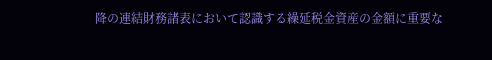降の連結財務諸表において認識する繰延税金資産の金額に重要な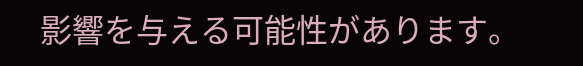影響を与える可能性があります。